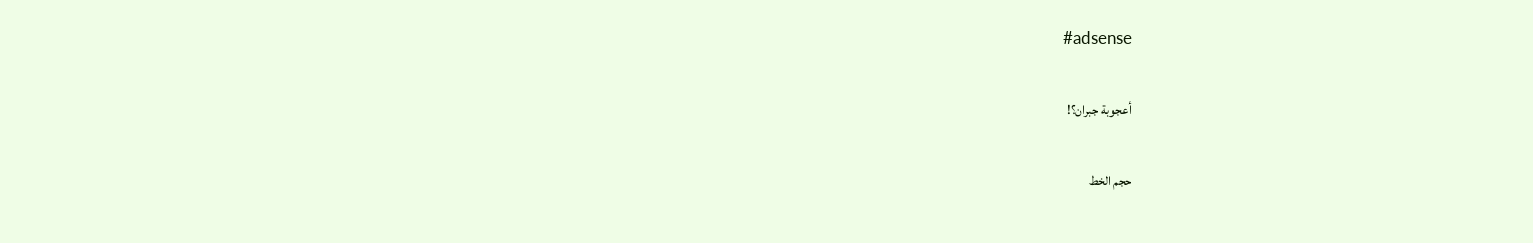#adsense

أعجوبة جبران؟!

حجم الخط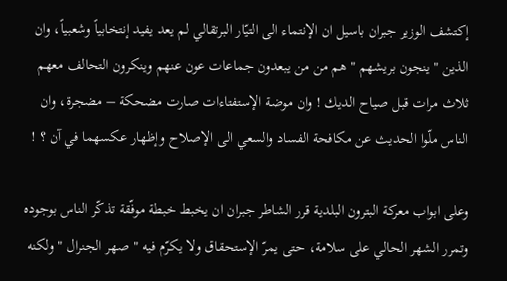إكتشف الوزير جبران باسيل ان الإنتماء الى التيّار البرتقالي لم يعد يفيد إنتخابياً وشعبياً، وان الذين " ينجون بريشهم " هم من من يبعدون جماعات عون عنهم وينكرون التحالف معهم ثلاث مرات قبل صياح الديك ! وان موضة الإستفتاءات صارت مضحكة – مضجرة، وان الناس ملّوا الحديث عن مكافحة الفساد والسعي الى الإصلاح وإظهار عكسهما في آن ؟ !

وعلى ابواب معركة البترون البلدية قرر الشاطر جبران ان يخبط خبطة موفّقة تذكّر الناس بوجوده وتمرر الشهر الحالي على سلامة، حتى يمرّ الإستحقاق ولا يكرّم فيه " صهر الجنرال " ولكنه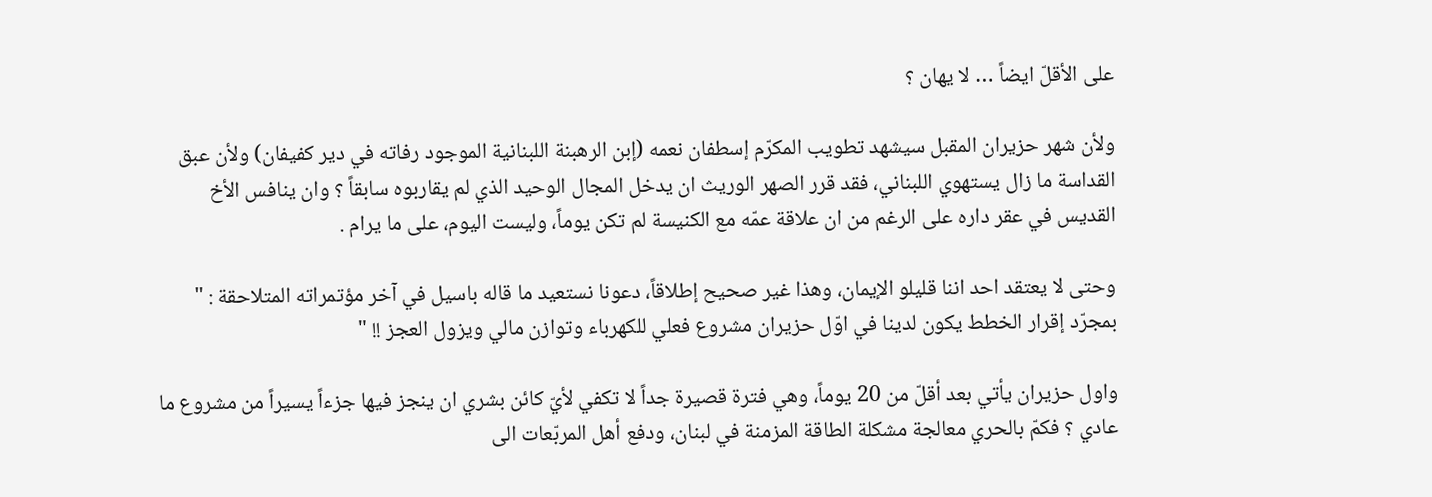على الأقلّ ايضاً … لا يهان ؟

ولأن شهر حزيران المقبل سيشهد تطويب المكرّم إسطفان نعمه (إبن الرهبنة اللبنانية الموجود رفاته في دير كفيفان) ولأن عبق القداسة ما زال يستهوي اللبناني، فقد قرر الصهر الوريث ان يدخل المجال الوحيد الذي لم يقاربوه سابقاً ؟ وان ينافس الأخ القديس في عقر داره على الرغم من ان علاقة عمّه مع الكنيسة لم تكن يوماً، وليست اليوم، على ما يرام .

وحتى لا يعتقد احد اننا قليلو الإيمان، وهذا غير صحيح إطلاقاً، دعونا نستعيد ما قاله باسيل في آخر مؤتمراته المتلاحقة : " بمجرّد إقرار الخطط يكون لدينا في اوّل حزيران مشروع فعلي للكهرباء وتوازن مالي ويزول العجز !! "

واول حزيران يأتي بعد أقلّ من 20 يوماً، وهي فترة قصيرة جداً لا تكفي لأيّ كائن بشري ان ينجز فيها جزءاً يسيراً من مشروع ما عادي ؟ فكمّ بالحري معالجة مشكلة الطاقة المزمنة في لبنان، ودفع أهل المربّعات الى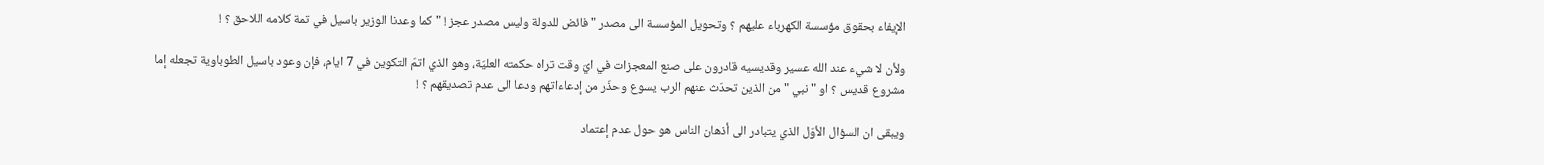الإيفاء بحقوق مؤسسة الكهرباء عليهم ؟ وتحويل المؤسسة الى مصدر " فائض للدولة وليس مصدر عجز ! " كما وعدنا الوزير باسيل في تمة كلامه اللاحق ؟ !

ولأن لا شيء عند الله عسير وقديسيه قادرون على صنع المعجزات في ايّ وقت تراه حكمته العليّة، وهو الذي اتمّ التكوين في 7 ايام، فإن وعود باسيل الطوباوية تجعله إما مشروع قديس ؟ او " نبي " من الذين تحدّث عنهم الرب يسوع وحذّر من إدعاءاتهم ودعا الى عدم تصديقهم ؟ !

ويبقى ان السؤال الأوّل الذي يتبادر الى أذهان الناس هو حول عدم إعتماد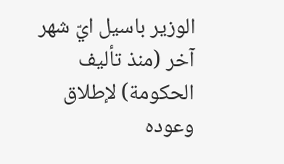الوزير باسيل ايّ شهر آخر (منذ تأليف الحكومة) لإطلاق وعوده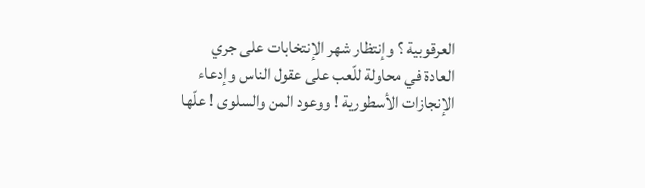العرقوبية ؟ وإنتظار شهر الإنتخابات على جري العادة في محاولة للّعب على عقول الناس وإدعاء الإنجازات الأسطورية ! ووعود المن والسلوى ! علّها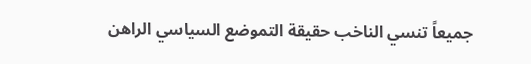جميعاً تنسي الناخب حقيقة التموضع السياسي الراهن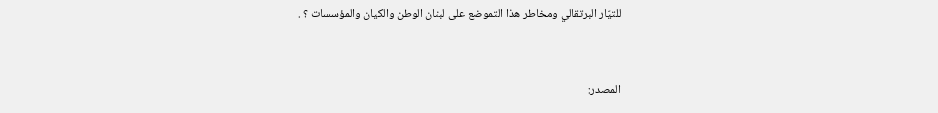للتيّار البرتقالي ومخاطر هذا التموضع على لبنان الوطن والكيان والمؤسسات ؟ .


المصدر: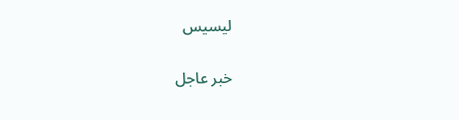ليسيس

خبر عاجل